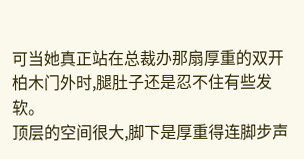可当她真正站在总裁办那扇厚重的双开柏木门外时,腿肚子还是忍不住有些发软。
顶层的空间很大,脚下是厚重得连脚步声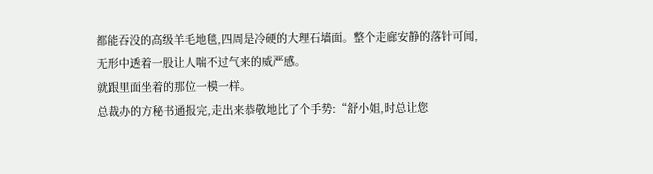都能吞没的高级羊毛地毯,四周是冷硬的大理石墙面。整个走廊安静的落针可闻,无形中透着一股让人喘不过气来的威严感。
就跟里面坐着的那位一模一样。
总裁办的方秘书通报完,走出来恭敬地比了个手势:“舒小姐,时总让您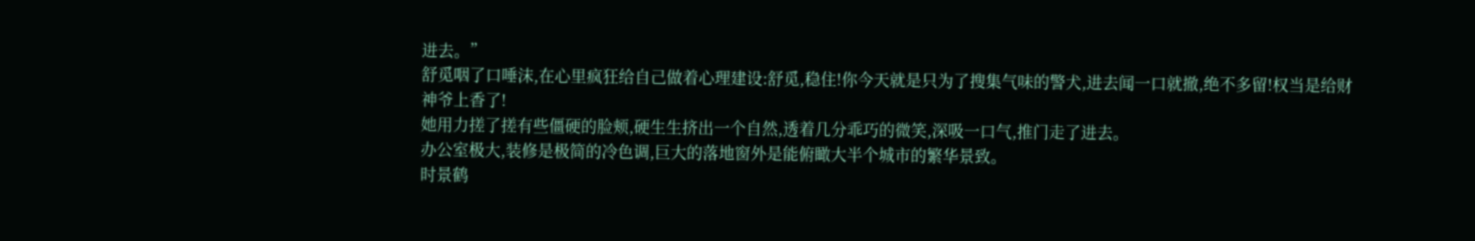进去。”
舒觅咽了口唾沫,在心里疯狂给自己做着心理建设:舒觅,稳住!你今天就是只为了搜集气味的警犬,进去闻一口就撤,绝不多留!权当是给财神爷上香了!
她用力搓了搓有些僵硬的脸颊,硬生生挤出一个自然,透着几分乖巧的微笑,深吸一口气,推门走了进去。
办公室极大,装修是极简的冷色调,巨大的落地窗外是能俯瞰大半个城市的繁华景致。
时景鹤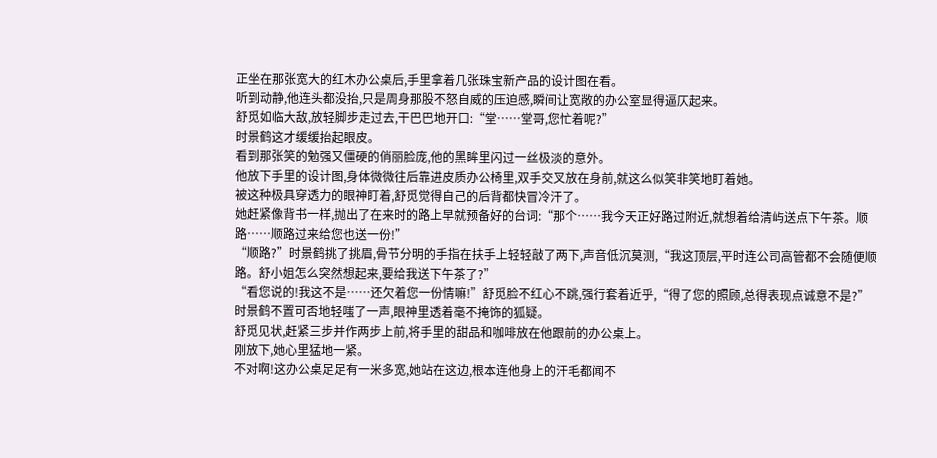正坐在那张宽大的红木办公桌后,手里拿着几张珠宝新产品的设计图在看。
听到动静,他连头都没抬,只是周身那股不怒自威的压迫感,瞬间让宽敞的办公室显得逼仄起来。
舒觅如临大敌,放轻脚步走过去,干巴巴地开口:“堂……堂哥,您忙着呢?”
时景鹤这才缓缓抬起眼皮。
看到那张笑的勉强又僵硬的俏丽脸庞,他的黑眸里闪过一丝极淡的意外。
他放下手里的设计图,身体微微往后靠进皮质办公椅里,双手交叉放在身前,就这么似笑非笑地盯着她。
被这种极具穿透力的眼神盯着,舒觅觉得自己的后背都快冒冷汗了。
她赶紧像背书一样,抛出了在来时的路上早就预备好的台词:“那个……我今天正好路过附近,就想着给清屿送点下午茶。顺路……顺路过来给您也送一份!”
“顺路?”时景鹤挑了挑眉,骨节分明的手指在扶手上轻轻敲了两下,声音低沉莫测,“我这顶层,平时连公司高管都不会随便顺路。舒小姐怎么突然想起来,要给我送下午茶了?”
“看您说的!我这不是……还欠着您一份情嘛!”舒觅脸不红心不跳,强行套着近乎,“得了您的照顾,总得表现点诚意不是?”
时景鹤不置可否地轻嗤了一声,眼神里透着毫不掩饰的狐疑。
舒觅见状,赶紧三步并作两步上前,将手里的甜品和咖啡放在他跟前的办公桌上。
刚放下,她心里猛地一紧。
不对啊!这办公桌足足有一米多宽,她站在这边,根本连他身上的汗毛都闻不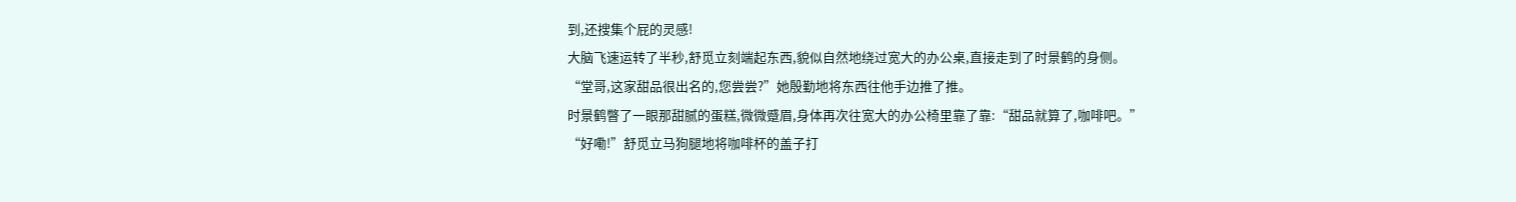到,还搜集个屁的灵感!
大脑飞速运转了半秒,舒觅立刻端起东西,貌似自然地绕过宽大的办公桌,直接走到了时景鹤的身侧。
“堂哥,这家甜品很出名的,您尝尝?”她殷勤地将东西往他手边推了推。
时景鹤瞥了一眼那甜腻的蛋糕,微微蹙眉,身体再次往宽大的办公椅里靠了靠:“甜品就算了,咖啡吧。”
“好嘞!”舒觅立马狗腿地将咖啡杯的盖子打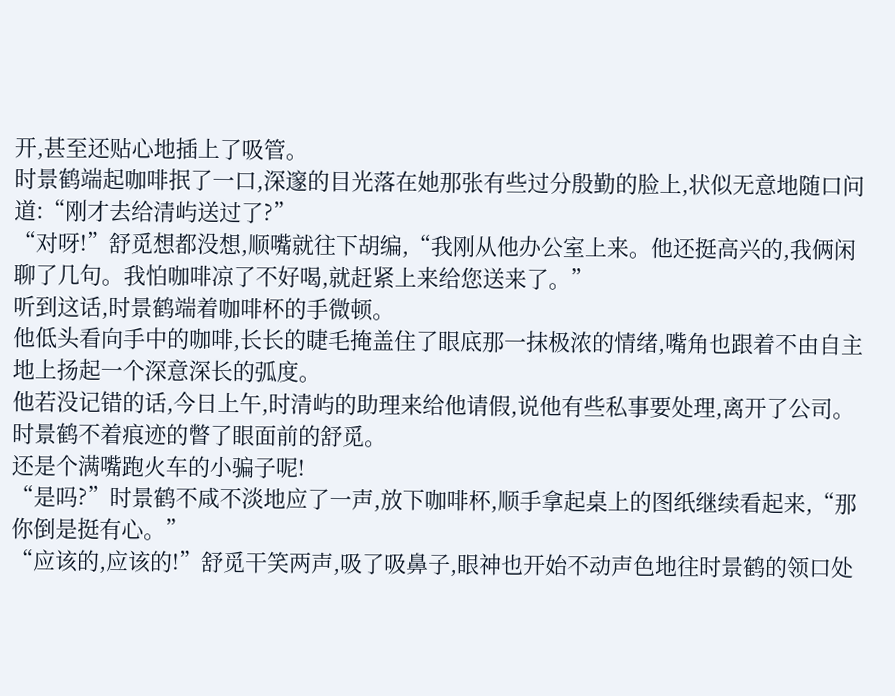开,甚至还贴心地插上了吸管。
时景鹤端起咖啡抿了一口,深邃的目光落在她那张有些过分殷勤的脸上,状似无意地随口问道:“刚才去给清屿送过了?”
“对呀!”舒觅想都没想,顺嘴就往下胡编,“我刚从他办公室上来。他还挺高兴的,我俩闲聊了几句。我怕咖啡凉了不好喝,就赶紧上来给您送来了。”
听到这话,时景鹤端着咖啡杯的手微顿。
他低头看向手中的咖啡,长长的睫毛掩盖住了眼底那一抹极浓的情绪,嘴角也跟着不由自主地上扬起一个深意深长的弧度。
他若没记错的话,今日上午,时清屿的助理来给他请假,说他有些私事要处理,离开了公司。
时景鹤不着痕迹的瞥了眼面前的舒觅。
还是个满嘴跑火车的小骗子呢!
“是吗?”时景鹤不咸不淡地应了一声,放下咖啡杯,顺手拿起桌上的图纸继续看起来,“那你倒是挺有心。”
“应该的,应该的!”舒觅干笑两声,吸了吸鼻子,眼神也开始不动声色地往时景鹤的领口处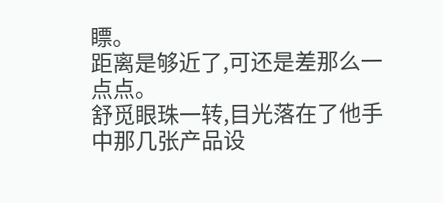瞟。
距离是够近了,可还是差那么一点点。
舒觅眼珠一转,目光落在了他手中那几张产品设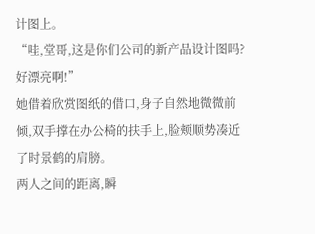计图上。
“哇,堂哥,这是你们公司的新产品设计图吗?好漂亮啊!”
她借着欣赏图纸的借口,身子自然地微微前倾,双手撑在办公椅的扶手上,脸颊顺势凑近了时景鹤的肩膀。
两人之间的距离,瞬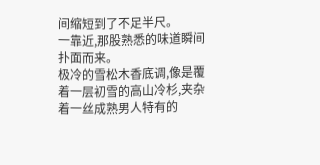间缩短到了不足半尺。
一靠近,那股熟悉的味道瞬间扑面而来。
极冷的雪松木香底调,像是覆着一层初雪的高山冷杉,夹杂着一丝成熟男人特有的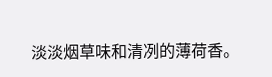淡淡烟草味和清冽的薄荷香。